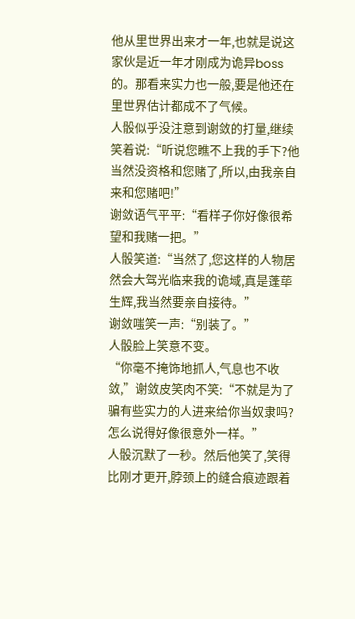他从里世界出来才一年,也就是说这家伙是近一年才刚成为诡异boss的。那看来实力也一般,要是他还在里世界估计都成不了气候。
人骰似乎没注意到谢敛的打量,继续笑着说:“听说您瞧不上我的手下?他当然没资格和您赌了,所以,由我亲自来和您赌吧!”
谢敛语气平平:“看样子你好像很希望和我赌一把。”
人骰笑道:“当然了,您这样的人物居然会大驾光临来我的诡域,真是蓬荜生辉,我当然要亲自接待。”
谢敛嗤笑一声:“别装了。”
人骰脸上笑意不变。
“你毫不掩饰地抓人,气息也不收敛,”谢敛皮笑肉不笑:“不就是为了骗有些实力的人进来给你当奴隶吗?怎么说得好像很意外一样。”
人骰沉默了一秒。然后他笑了,笑得比刚才更开,脖颈上的缝合痕迹跟着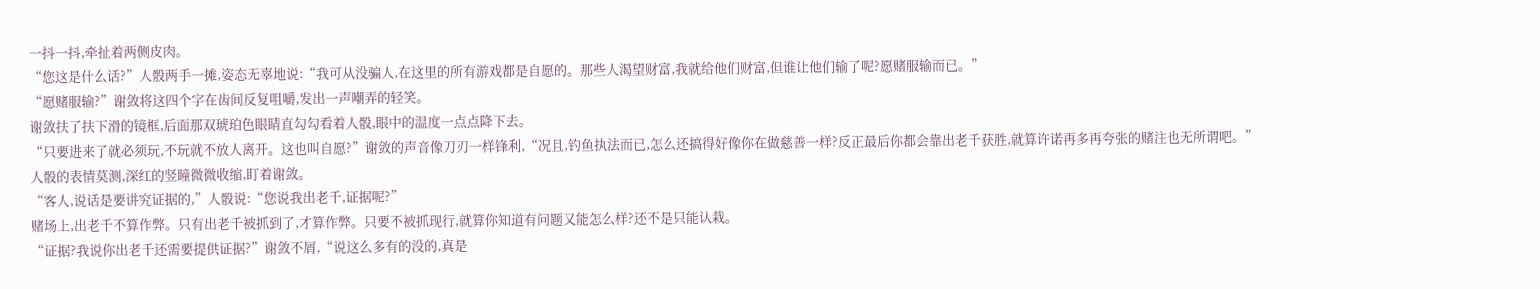一抖一抖,牵扯着两侧皮肉。
“您这是什么话?”人骰两手一摊,姿态无辜地说:“我可从没骗人,在这里的所有游戏都是自愿的。那些人渴望财富,我就给他们财富,但谁让他们输了呢?愿赌服输而已。”
“愿赌服输?”谢敛将这四个字在齿间反复咀嚼,发出一声嘲弄的轻笑。
谢敛扶了扶下滑的镜框,后面那双琥珀色眼睛直勾勾看着人骰,眼中的温度一点点降下去。
“只要进来了就必须玩,不玩就不放人离开。这也叫自愿?”谢敛的声音像刀刃一样锋利,“况且,钓鱼执法而已,怎么还搞得好像你在做慈善一样?反正最后你都会靠出老千获胜,就算许诺再多再夸张的赌注也无所谓吧。”
人骰的表情莫测,深红的竖瞳微微收缩,盯着谢敛。
“客人,说话是要讲究证据的,”人骰说:“您说我出老千,证据呢?”
赌场上,出老千不算作弊。只有出老千被抓到了,才算作弊。只要不被抓现行,就算你知道有问题又能怎么样?还不是只能认栽。
“证据?我说你出老千还需要提供证据?”谢敛不屑,“说这么多有的没的,真是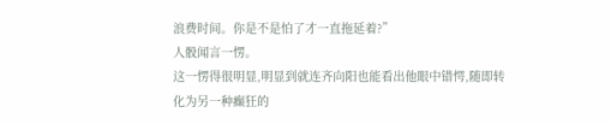浪费时间。你是不是怕了才一直拖延着?”
人骰闻言一愣。
这一愣得很明显,明显到就连齐向阳也能看出他眼中错愕,随即转化为另一种癫狂的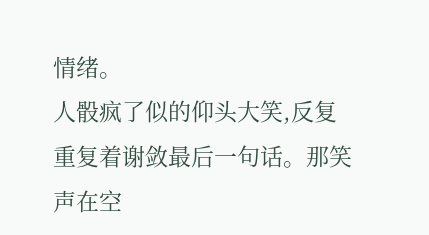情绪。
人骰疯了似的仰头大笑,反复重复着谢敛最后一句话。那笑声在空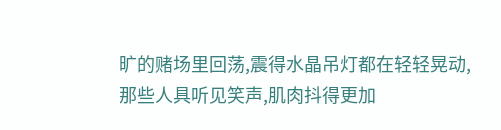旷的赌场里回荡,震得水晶吊灯都在轻轻晃动,那些人具听见笑声,肌肉抖得更加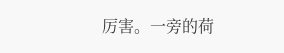厉害。一旁的荷